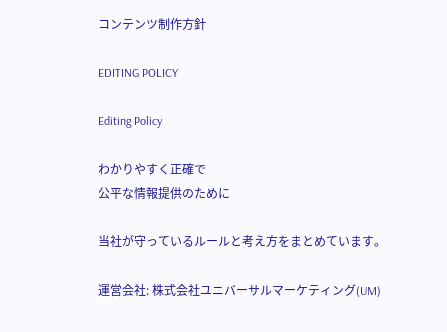コンテンツ制作方針

EDITING POLICY

Editing Policy

わかりやすく正確で
公平な情報提供のために

当社が守っているルールと考え方をまとめています。

運営会社: 株式会社ユニバーサルマーケティング(UM)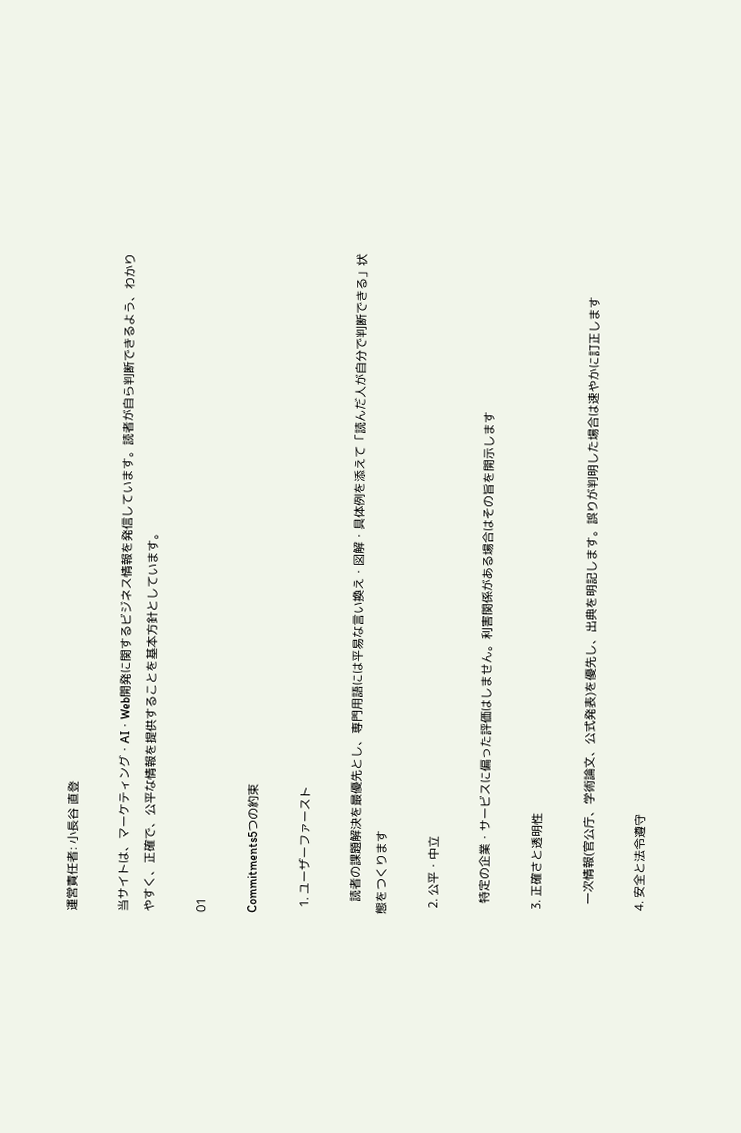運営責任者: 小長谷 直登

当サイトは、マーケティング・AI・Web開発に関するビジネス情報を発信しています。読者が自ら判断できるよう、わかりやすく、正確で、公平な情報を提供することを基本方針としています。

01

Commitments5つの約束

  1. ユーザーファースト

    読者の課題解決を最優先とし、専門用語には平易な言い換え・図解・具体例を添えて「読んだ人が自分で判断できる」状態をつくります

  2. 公平・中立

    特定の企業・サービスに偏った評価はしません。利害関係がある場合はその旨を開示します

  3. 正確さと透明性

    一次情報(官公庁、学術論文、公式発表)を優先し、出典を明記します。誤りが判明した場合は速やかに訂正します

  4. 安全と法令遵守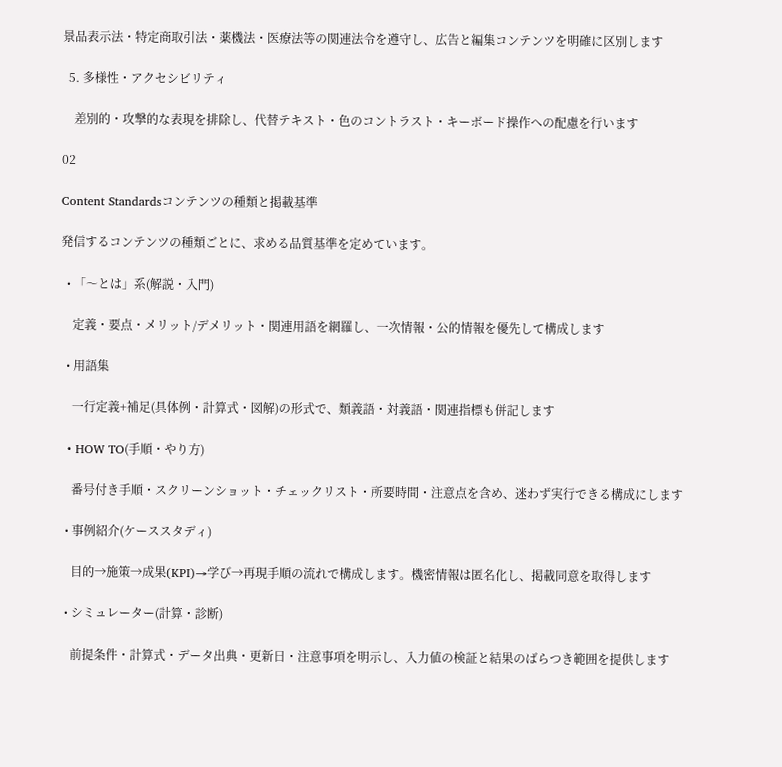景品表示法・特定商取引法・薬機法・医療法等の関連法令を遵守し、広告と編集コンテンツを明確に区別します

  5. 多様性・アクセシビリティ

    差別的・攻撃的な表現を排除し、代替テキスト・色のコントラスト・キーボード操作への配慮を行います

02

Content Standardsコンテンツの種類と掲載基準

発信するコンテンツの種類ごとに、求める品質基準を定めています。

  • 「〜とは」系(解説・入門)

    定義・要点・メリット/デメリット・関連用語を網羅し、一次情報・公的情報を優先して構成します

  • 用語集

    一行定義+補足(具体例・計算式・図解)の形式で、類義語・対義語・関連指標も併記します

  • HOW TO(手順・やり方)

    番号付き手順・スクリーンショット・チェックリスト・所要時間・注意点を含め、迷わず実行できる構成にします

  • 事例紹介(ケーススタディ)

    目的→施策→成果(KPI)→学び→再現手順の流れで構成します。機密情報は匿名化し、掲載同意を取得します

  • シミュレーター(計算・診断)

    前提条件・計算式・データ出典・更新日・注意事項を明示し、入力値の検証と結果のばらつき範囲を提供します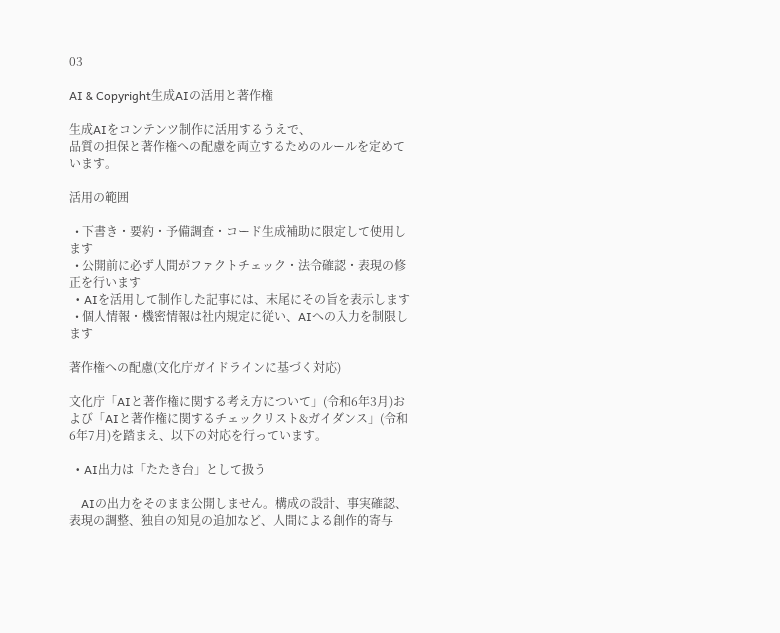03

AI & Copyright生成AIの活用と著作権

生成AIをコンテンツ制作に活用するうえで、
品質の担保と著作権への配慮を両立するためのルールを定めています。

活用の範囲

  • 下書き・要約・予備調査・コード生成補助に限定して使用します
  • 公開前に必ず人間がファクトチェック・法令確認・表現の修正を行います
  • AIを活用して制作した記事には、末尾にその旨を表示します
  • 個人情報・機密情報は社内規定に従い、AIへの入力を制限します

著作権への配慮(文化庁ガイドラインに基づく対応)

文化庁「AIと著作権に関する考え方について」(令和6年3月)および「AIと著作権に関するチェックリスト&ガイダンス」(令和6年7月)を踏まえ、以下の対応を行っています。

  • AI出力は「たたき台」として扱う

    AIの出力をそのまま公開しません。構成の設計、事実確認、表現の調整、独自の知見の追加など、人間による創作的寄与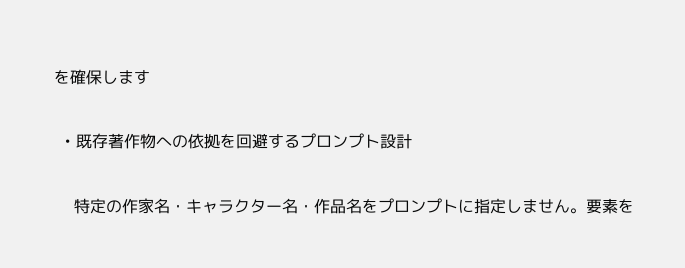を確保します

  • 既存著作物への依拠を回避するプロンプト設計

    特定の作家名・キャラクター名・作品名をプロンプトに指定しません。要素を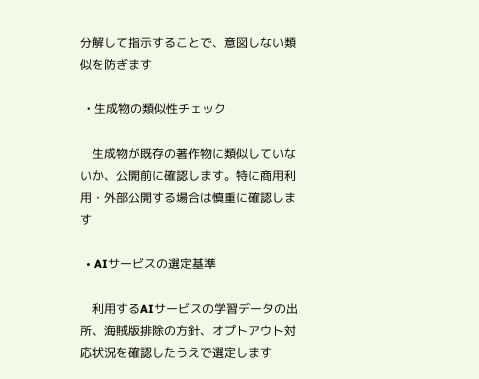分解して指示することで、意図しない類似を防ぎます

  • 生成物の類似性チェック

    生成物が既存の著作物に類似していないか、公開前に確認します。特に商用利用・外部公開する場合は慎重に確認します

  • AIサービスの選定基準

    利用するAIサービスの学習データの出所、海賊版排除の方針、オプトアウト対応状況を確認したうえで選定します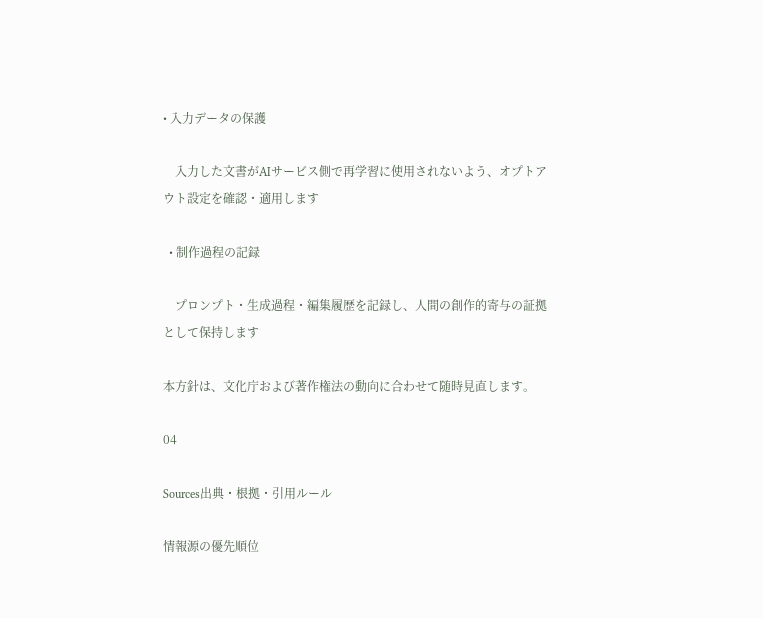• 入力データの保護

    入力した文書がAIサービス側で再学習に使用されないよう、オプトアウト設定を確認・適用します

  • 制作過程の記録

    プロンプト・生成過程・編集履歴を記録し、人間の創作的寄与の証拠として保持します

本方針は、文化庁および著作権法の動向に合わせて随時見直します。

04

Sources出典・根拠・引用ルール

情報源の優先順位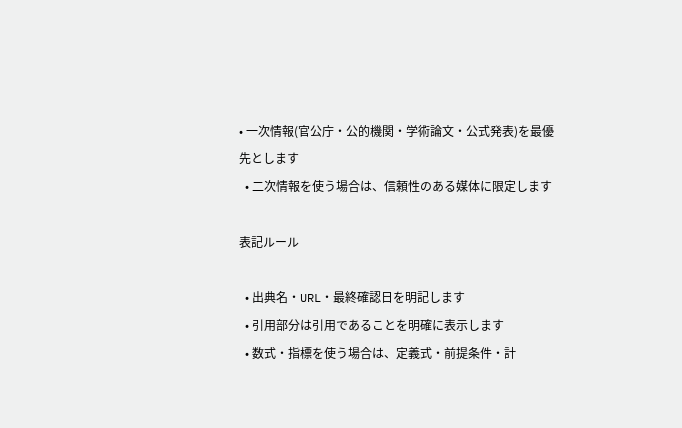• 一次情報(官公庁・公的機関・学術論文・公式発表)を最優先とします
  • 二次情報を使う場合は、信頼性のある媒体に限定します

表記ルール

  • 出典名・URL・最終確認日を明記します
  • 引用部分は引用であることを明確に表示します
  • 数式・指標を使う場合は、定義式・前提条件・計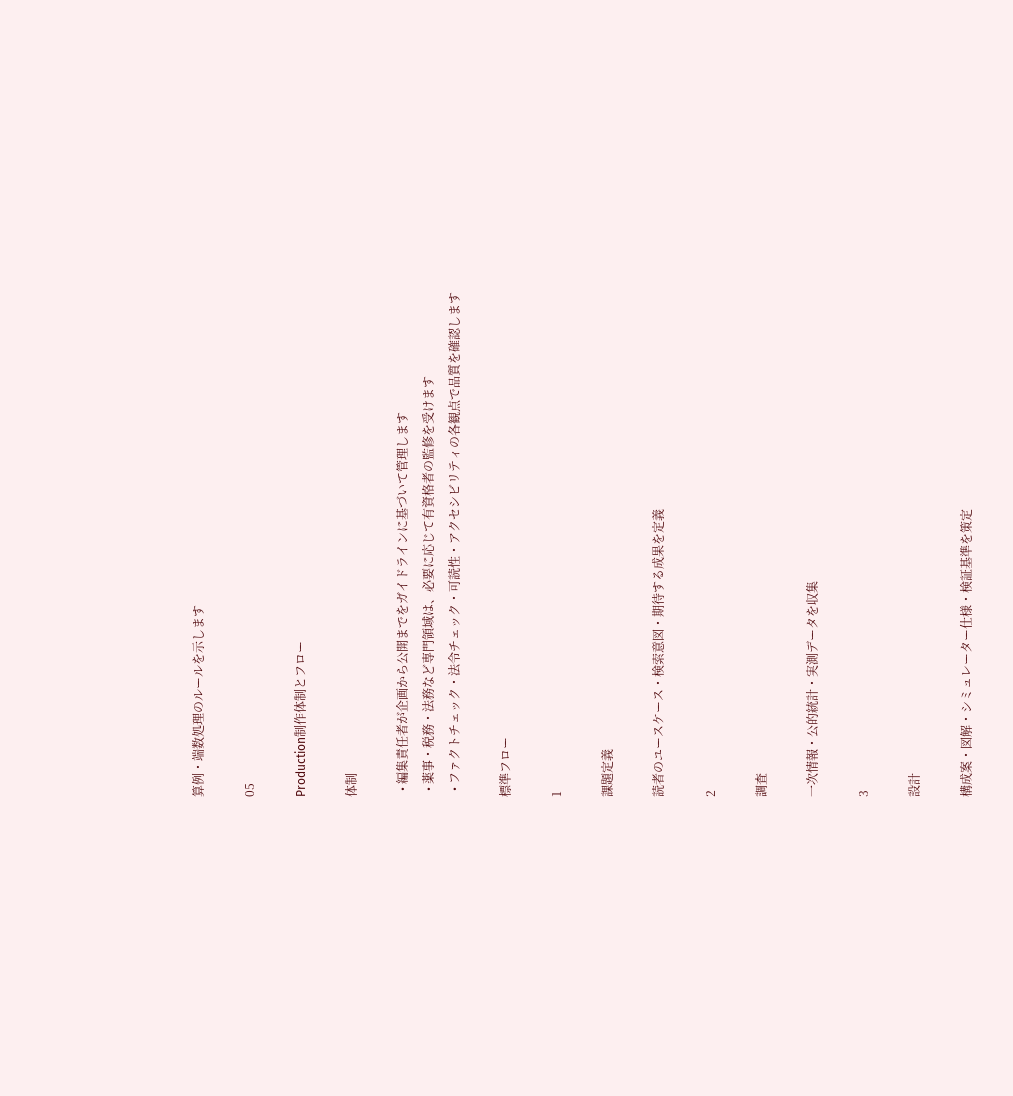算例・端数処理のルールを示します

05

Production制作体制とフロー

体制

  • 編集責任者が企画から公開までをガイドラインに基づいて管理します
  • 薬事・税務・法務など専門領域は、必要に応じて有資格者の監修を受けます
  • ファクトチェック・法令チェック・可読性・アクセシビリティの各観点で品質を確認します

標準フロー

1

課題定義

読者のユースケース・検索意図・期待する成果を定義

2

調査

一次情報・公的統計・実測データを収集

3

設計

構成案・図解・シミュレーター仕様・検証基準を策定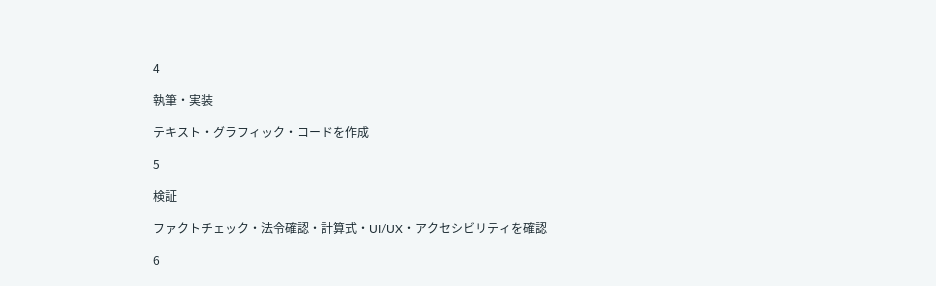4

執筆・実装

テキスト・グラフィック・コードを作成

5

検証

ファクトチェック・法令確認・計算式・UI/UX・アクセシビリティを確認

6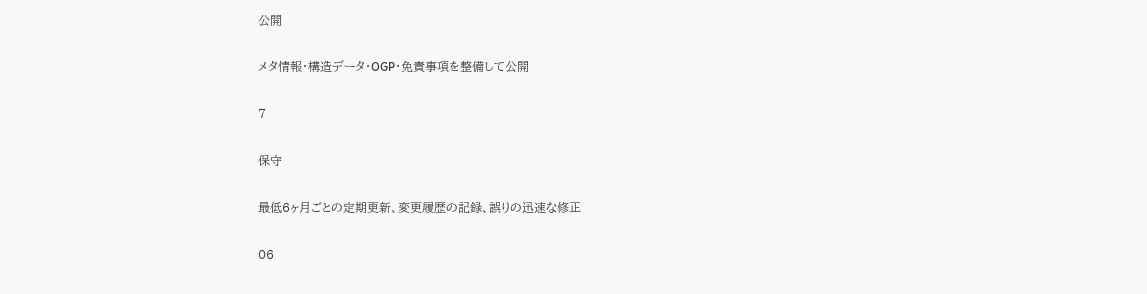公開

メタ情報・構造データ・OGP・免責事項を整備して公開

7

保守

最低6ヶ月ごとの定期更新、変更履歴の記録、誤りの迅速な修正

06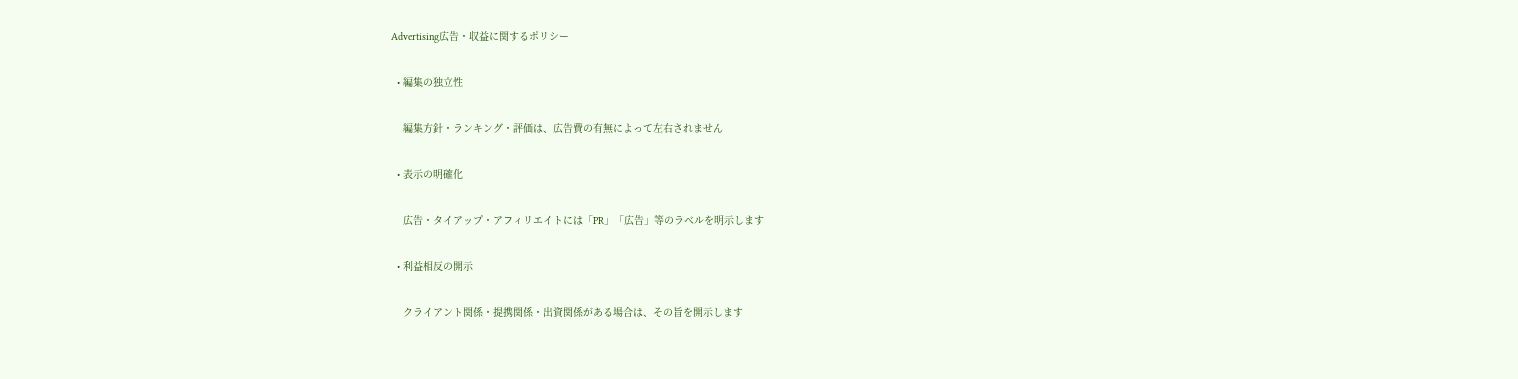Advertising広告・収益に関するポリシー

  • 編集の独立性

    編集方針・ランキング・評価は、広告費の有無によって左右されません

  • 表示の明確化

    広告・タイアップ・アフィリエイトには「PR」「広告」等のラベルを明示します

  • 利益相反の開示

    クライアント関係・提携関係・出資関係がある場合は、その旨を開示します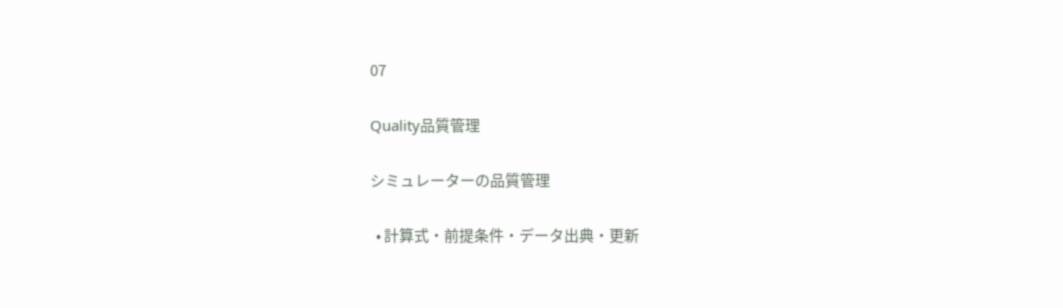07

Quality品質管理

シミュレーターの品質管理

  • 計算式・前提条件・データ出典・更新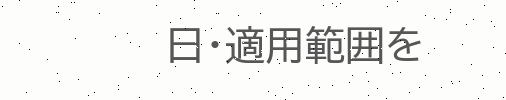日・適用範囲を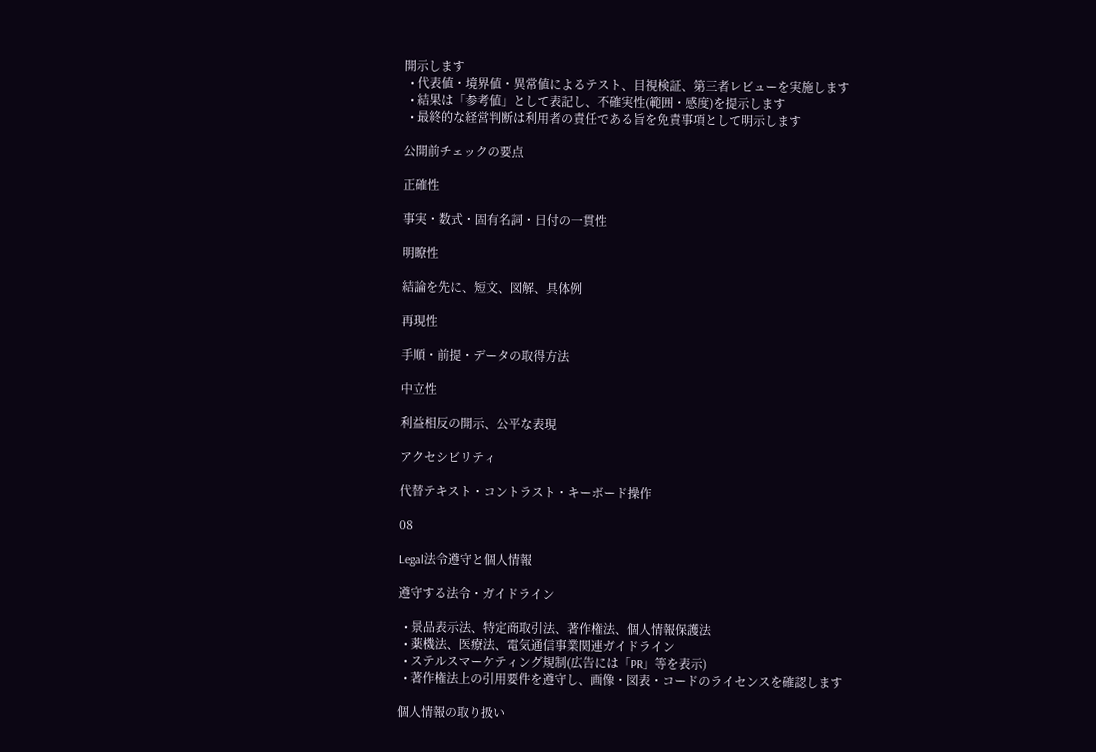開示します
  • 代表値・境界値・異常値によるテスト、目視検証、第三者レビューを実施します
  • 結果は「参考値」として表記し、不確実性(範囲・感度)を提示します
  • 最終的な経営判断は利用者の責任である旨を免責事項として明示します

公開前チェックの要点

正確性

事実・数式・固有名詞・日付の一貫性

明瞭性

結論を先に、短文、図解、具体例

再現性

手順・前提・データの取得方法

中立性

利益相反の開示、公平な表現

アクセシビリティ

代替テキスト・コントラスト・キーボード操作

08

Legal法令遵守と個人情報

遵守する法令・ガイドライン

  • 景品表示法、特定商取引法、著作権法、個人情報保護法
  • 薬機法、医療法、電気通信事業関連ガイドライン
  • ステルスマーケティング規制(広告には「PR」等を表示)
  • 著作権法上の引用要件を遵守し、画像・図表・コードのライセンスを確認します

個人情報の取り扱い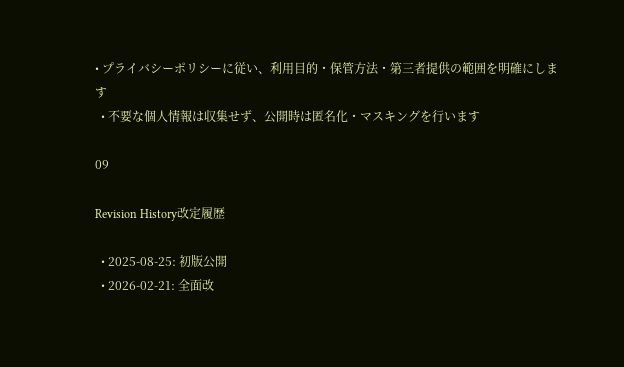• プライバシーポリシーに従い、利用目的・保管方法・第三者提供の範囲を明確にします
  • 不要な個人情報は収集せず、公開時は匿名化・マスキングを行います

09

Revision History改定履歴

  • 2025-08-25: 初版公開
  • 2026-02-21: 全面改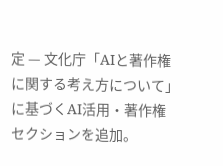定 — 文化庁「AIと著作権に関する考え方について」に基づくAI活用・著作権セクションを追加。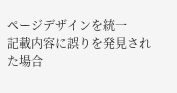ページデザインを統一
記載内容に誤りを発見された場合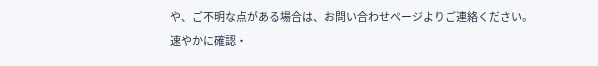や、ご不明な点がある場合は、お問い合わせページよりご連絡ください。速やかに確認・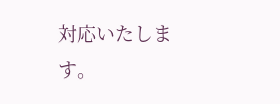対応いたします。